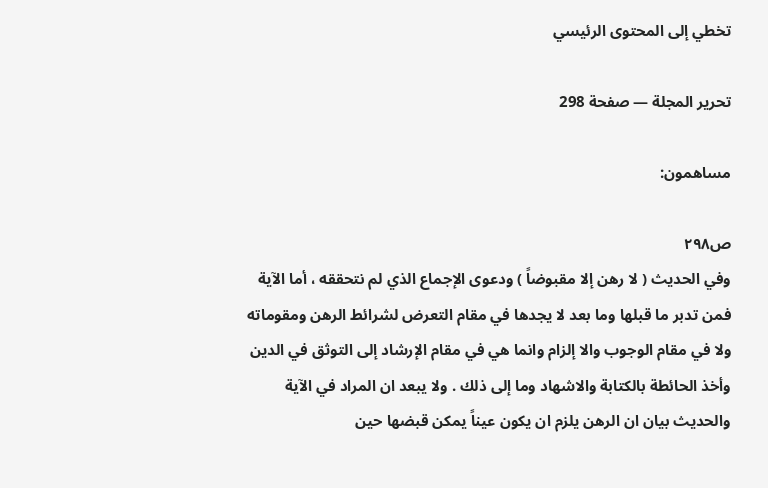تخطي إلى المحتوى الرئيسي

تحرير المجلة — صفحة 298

مساهمون:

ص٢٩٨
وفي الحديث ( لا رهن إلا مقبوضاً ) ودعوى الإجماع الذي لم نتحققه ، أما الآية فمن تدبر ما قبلها وما بعد لا يجدها في مقام التعرض لشرائط الرهن ومقوماته ولا في مقام الوجوب والا إلزام وانما هي في مقام الإرشاد إلى التوثق في الدين وأخذ الحائطة بالكتابة والاشهاد وما إلى ذلك . ولا يبعد ان المراد في الآية والحديث بيان ان الرهن يلزم ان يكون عيناً يمكن قبضها حين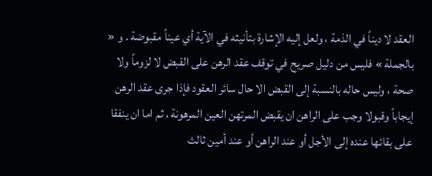العقد لا ديناً في الذمة ، ولعل إليه الإشارة بتأنيثه في الآية أي عيناً مقبوضة . و « بالجملة » فليس من دليل صريح في توقف عقد الرهن على القبض لا لزوماً ولا صحة ، وليس حاله بالنسبة إلى القبض الا حال سائر العقود فإذا جرى عقد الرهن إيجاباً وقبولا وجب على الراهن ان يقبض المرتهن العين المرهونة ، ثم اما ان ينفقا على بقائها عنده إلى الأجل أو عند الراهن أو عند أمين ثالث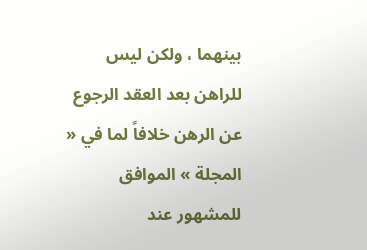بينهما ، ولكن ليس للراهن بعد العقد الرجوع عن الرهن خلافاً لما في « المجلة » الموافق للمشهور عند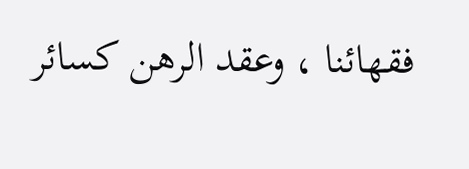فقهائنا ، وعقد الرهن كسائر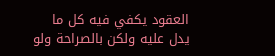العقود يكفي فيه كل ما يدل عليه ولكن بالصراحة ولو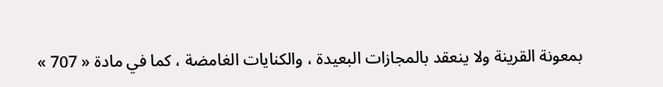بمعونة القرينة ولا ينعقد بالمجازات البعيدة ، والكنايات الغامضة ، كما في مادة « 707 »